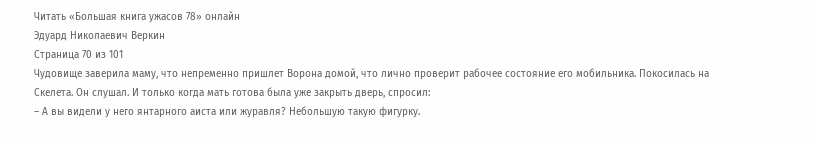Читать «Большая книга ужасов 78» онлайн
Эдуард Николаевич Веркин
Страница 70 из 101
Чудовище заверила маму, что непременно пришлет Ворона домой, что лично проверит рабочее состояние его мобильника. Покосилась на Скелета. Он слушал. И только когда мать готова была уже закрыть дверь, спросил:
– А вы видели у него янтарного аиста или журавля? Небольшую такую фигурку.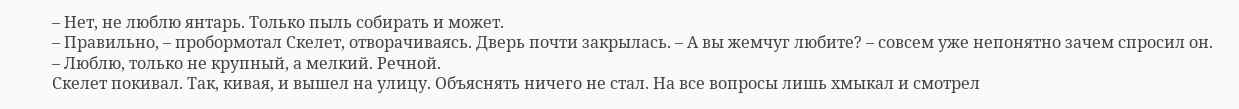– Нет, не люблю янтарь. Только пыль собирать и может.
– Правильно, – пробормотал Скелет, отворачиваясь. Дверь почти закрылась. – А вы жемчуг любите? – совсем уже непонятно зачем спросил он.
– Люблю, только не крупный, а мелкий. Речной.
Скелет покивал. Так, кивая, и вышел на улицу. Объяснять ничего не стал. На все вопросы лишь хмыкал и смотрел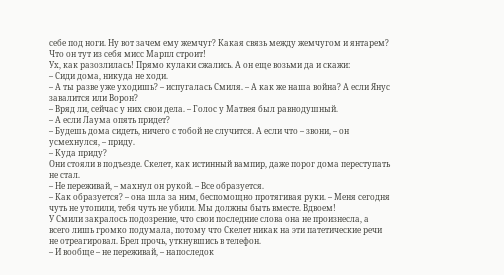себе под ноги. Ну вот зачем ему жемчуг? Какая связь между жемчугом и янтарем? Что он тут из себя мисс Марпл строит!
Ух, как разозлилась! Прямо кулаки сжались. А он еще возьми да и скажи:
– Сиди дома, никуда не ходи.
– А ты разве уже уходишь? – испугалась Смиля. – А как же наша война? А если Янус завалится или Ворон?
– Вряд ли, сейчас у них свои дела. – Голос у Матвея был равнодушный.
– А если Лаума опять придет?
– Будешь дома сидеть, ничего с тобой не случится. А если что – звони, – он усмехнулся, – приду.
– Куда приду?
Они стояли в подъезде. Скелет, как истинный вампир, даже порог дома переступать не стал.
– Не переживай, – махнул он рукой. – Все образуется.
– Как образуется? – она шла за ним, беспомощно протягивая руки. – Меня сегодня чуть не утопили, тебя чуть не убили. Мы должны быть вместе. Вдвоем!
У Смили закралось подозрение, что свои последние слова она не произнесла, а всего лишь громко подумала, потому что Скелет никак на эти патетические речи не отреагировал. Брел прочь, уткнувшись в телефон.
– И вообще – не переживай, – напоследок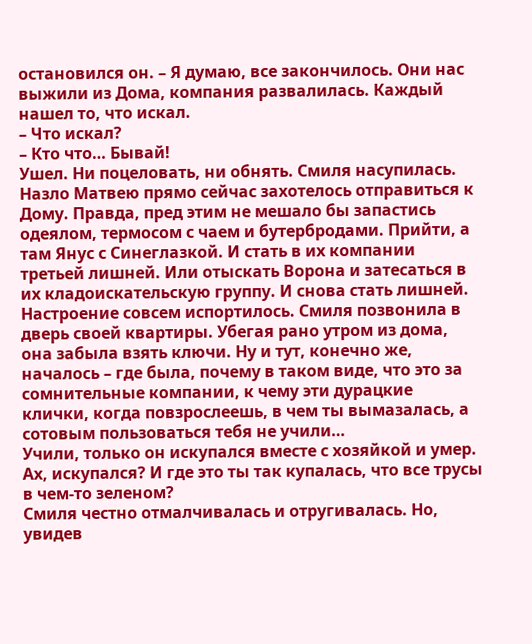остановился он. – Я думаю, все закончилось. Они нас выжили из Дома, компания развалилась. Каждый нашел то, что искал.
– Что искал?
– Кто что… Бывай!
Ушел. Ни поцеловать, ни обнять. Смиля насупилась. Назло Матвею прямо сейчас захотелось отправиться к Дому. Правда, пред этим не мешало бы запастись одеялом, термосом с чаем и бутербродами. Прийти, а там Янус с Синеглазкой. И стать в их компании третьей лишней. Или отыскать Ворона и затесаться в их кладоискательскую группу. И снова стать лишней.
Настроение совсем испортилось. Смиля позвонила в дверь своей квартиры. Убегая рано утром из дома, она забыла взять ключи. Ну и тут, конечно же, началось – где была, почему в таком виде, что это за сомнительные компании, к чему эти дурацкие клички, когда повзрослеешь, в чем ты вымазалась, а сотовым пользоваться тебя не учили…
Учили, только он искупался вместе с хозяйкой и умер. Ах, искупался? И где это ты так купалась, что все трусы в чем-то зеленом?
Смиля честно отмалчивалась и отругивалась. Но, увидев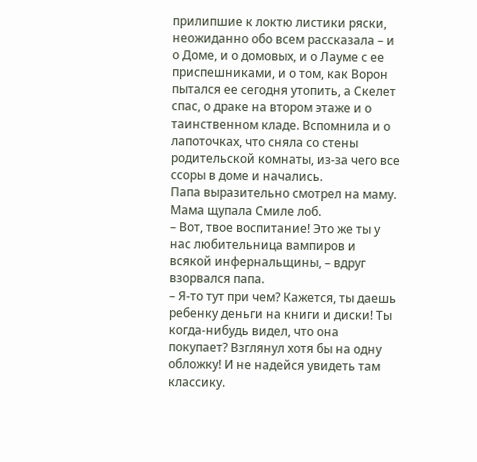прилипшие к локтю листики ряски, неожиданно обо всем рассказала – и о Доме, и о домовых, и о Лауме с ее приспешниками, и о том, как Ворон пытался ее сегодня утопить, а Скелет спас, о драке на втором этаже и о таинственном кладе. Вспомнила и о лапоточках, что сняла со стены родительской комнаты, из-за чего все ссоры в доме и начались.
Папа выразительно смотрел на маму. Мама щупала Смиле лоб.
– Вот, твое воспитание! Это же ты у нас любительница вампиров и всякой инфернальщины, – вдруг взорвался папа.
– Я-то тут при чем? Кажется, ты даешь ребенку деньги на книги и диски! Ты когда-нибудь видел, что она покупает? Взглянул хотя бы на одну обложку! И не надейся увидеть там классику.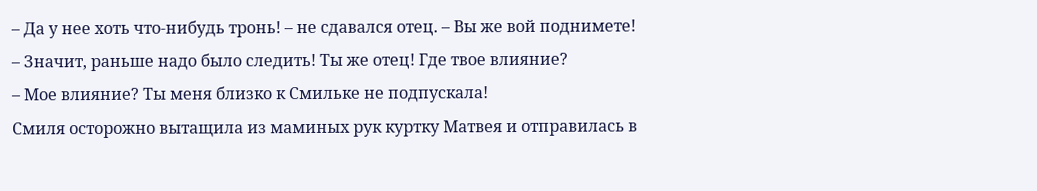– Да у нее хоть что-нибудь тронь! – не сдавался отец. – Вы же вой поднимете!
– Значит, раньше надо было следить! Ты же отец! Где твое влияние?
– Мое влияние? Ты меня близко к Смильке не подпускала!
Смиля осторожно вытащила из маминых рук куртку Матвея и отправилась в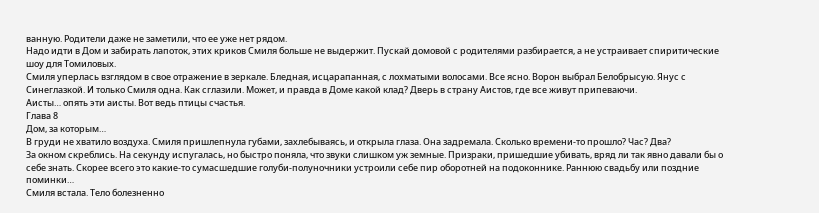ванную. Родители даже не заметили, что ее уже нет рядом.
Надо идти в Дом и забирать лапоток, этих криков Смиля больше не выдержит. Пускай домовой с родителями разбирается, а не устраивает спиритические шоу для Томиловых.
Смиля уперлась взглядом в свое отражение в зеркале. Бледная, исцарапанная, с лохматыми волосами. Все ясно. Ворон выбрал Белобрысую. Янус с Синеглазкой. И только Смиля одна. Как сглазили. Может, и правда в Доме какой клад? Дверь в страну Аистов, где все живут припеваючи.
Аисты… опять эти аисты. Вот ведь птицы счастья.
Глава 8
Дом, за которым…
В груди не хватило воздуха. Смиля пришлепнула губами, захлебываясь, и открыла глаза. Она задремала. Сколько времени-то прошло? Час? Два?
За окном скреблись. На секунду испугалась, но быстро поняла, что звуки слишком уж земные. Призраки, пришедшие убивать, вряд ли так явно давали бы о себе знать. Скорее всего это какие-то сумасшедшие голуби-полуночники устроили себе пир оборотней на подоконнике. Раннюю свадьбу или поздние поминки…
Смиля встала. Тело болезненно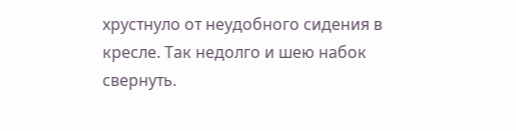хрустнуло от неудобного сидения в кресле. Так недолго и шею набок свернуть.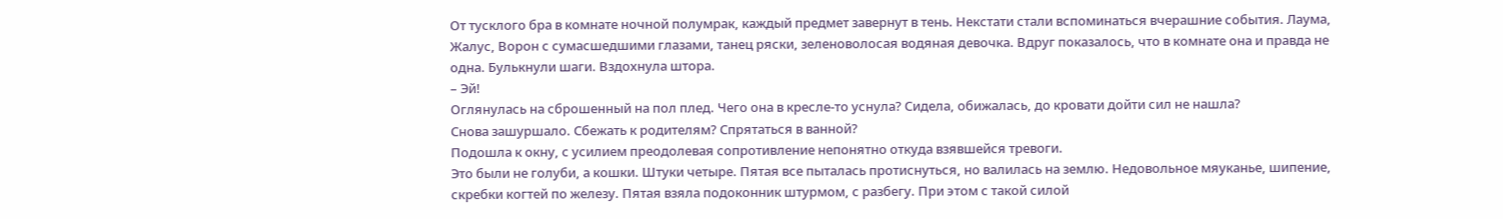От тусклого бра в комнате ночной полумрак, каждый предмет завернут в тень. Некстати стали вспоминаться вчерашние события. Лаума, Жалус, Ворон с сумасшедшими глазами, танец ряски, зеленоволосая водяная девочка. Вдруг показалось, что в комнате она и правда не одна. Булькнули шаги. Вздохнула штора.
– Эй!
Оглянулась на сброшенный на пол плед. Чего она в кресле-то уснула? Сидела, обижалась, до кровати дойти сил не нашла?
Снова зашуршало. Сбежать к родителям? Спрятаться в ванной?
Подошла к окну, с усилием преодолевая сопротивление непонятно откуда взявшейся тревоги.
Это были не голуби, а кошки. Штуки четыре. Пятая все пыталась протиснуться, но валилась на землю. Недовольное мяуканье, шипение, скребки когтей по железу. Пятая взяла подоконник штурмом, с разбегу. При этом с такой силой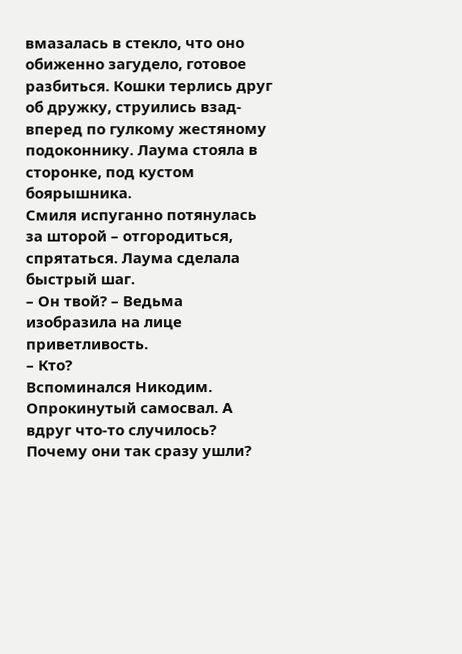вмазалась в стекло, что оно обиженно загудело, готовое разбиться. Кошки терлись друг об дружку, струились взад-вперед по гулкому жестяному подоконнику. Лаума стояла в сторонке, под кустом боярышника.
Смиля испуганно потянулась за шторой – отгородиться, спрятаться. Лаума сделала быстрый шаг.
– Он твой? – Ведьма изобразила на лице приветливость.
– Кто?
Вспоминался Никодим. Опрокинутый самосвал. А вдруг что-то случилось? Почему они так сразу ушли?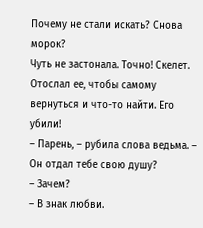Почему не стали искать? Снова морок?
Чуть не застонала. Точно! Скелет. Отослал ее, чтобы самому вернуться и что-то найти. Его убили!
– Парень, – рубила слова ведьма. – Он отдал тебе свою душу?
– Зачем?
– В знак любви.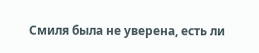Смиля была не уверена, есть ли